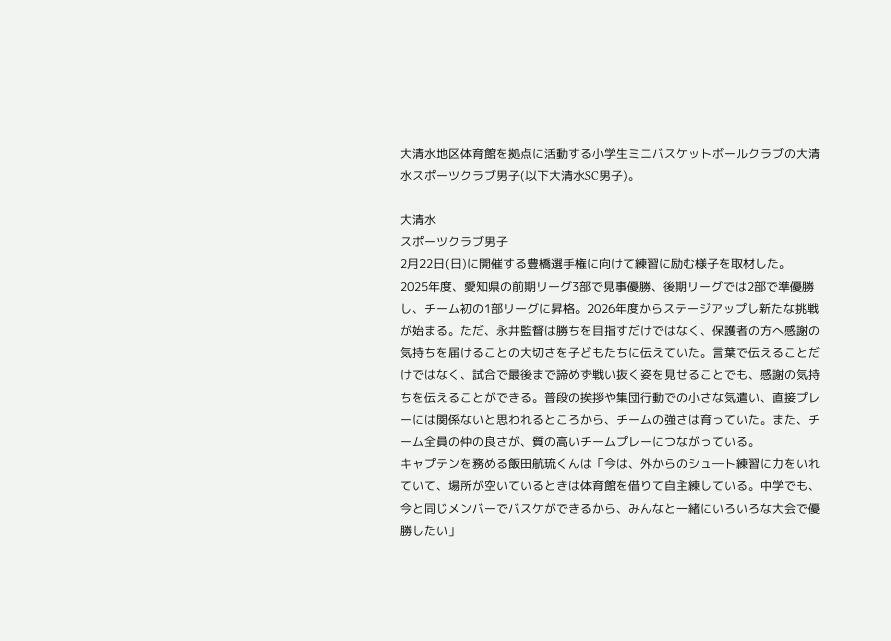大清水地区体育館を拠点に活動する小学生ミニバスケットボールクラブの大清水スポーツクラブ男子(以下大清水SC男子)。

大清水
スポーツクラブ男子
2月22日(日)に開催する豊橋選手権に向けて練習に励む様子を取材した。
2025年度、愛知県の前期リーグ3部で見事優勝、後期リーグでは2部で準優勝し、チーム初の1部リーグに昇格。2026年度からステージアップし新たな挑戦が始まる。ただ、永井監督は勝ちを目指すだけではなく、保護者の方へ感謝の気持ちを届けることの大切さを子どもたちに伝えていた。言葉で伝えることだけではなく、試合で最後まで諦めず戦い抜く姿を見せることでも、感謝の気持ちを伝えることができる。普段の挨拶や集団行動での小さな気遣い、直接プレーには関係ないと思われるところから、チームの強さは育っていた。また、チーム全員の仲の良さが、質の高いチームプレーにつながっている。
キャプテンを務める飯田航琉くんは「今は、外からのシュ―ト練習に力をいれていて、場所が空いているときは体育館を借りて自主練している。中学でも、今と同じメンバーでバスケができるから、みんなと一緒にいろいろな大会で優勝したい」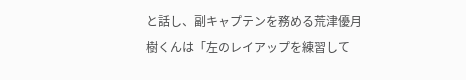と話し、副キャプテンを務める荒津優月樹くんは「左のレイアップを練習して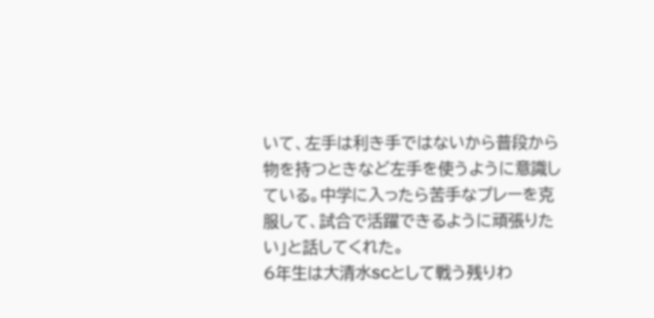いて、左手は利き手ではないから普段から物を持つときなど左手を使うように意識している。中学に入ったら苦手なプレーを克服して、試合で活躍できるように頑張りたい」と話してくれた。
6年生は大清水SCとして戦う残りわ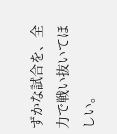ずかな試合を、全力で戦い抜いてほしい。